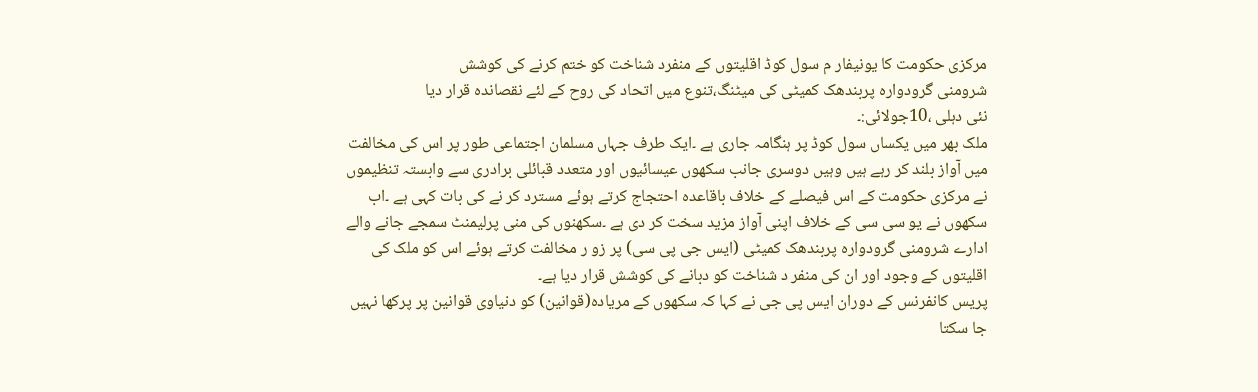مرکزی حکومت کا یونیفار م سول کوڈ اقلیتوں کے منفرد شناخت کو ختم کرنے کی کوشش
شرومنی گرودوارہ پربندھک کمیٹی کی میٹنگ،تنوع میں اتحاد کی روح کے لئے نقصاندہ قرار دیا
نئی دہلی ،10جولائی:۔
ملک بھر میں یکساں سول کوڈ پر ہنگامہ جاری ہے ۔ایک طرف جہاں مسلمان اجتماعی طور پر اس کی مخالفت میں آواز بلند کر رہے ہیں وہیں دوسری جانب سکھوں عیسائیوں اور متعدد قبائلی برادری سے وابستہ تنظیموں نے مرکزی حکومت کے اس فیصلے کے خلاف باقاعدہ احتجاج کرتے ہوئے مسترد کر نے کی بات کہی ہے ۔اب سکھوں نے یو سی سی کے خلاف اپنی آواز مزید سخت کر دی ہے ۔سکھنوں کی منی پرلیمنٹ سمجے جانے والے ادارے شرومنی گرودوارہ پربندھک کمیٹی (ایس جی پی سی) پر زو ر مخالفت کرتے ہوئے اس کو ملک کی اقلیتوں کے وجود اور ان کی منفر د شناخت کو دبانے کی کوشش قرار دیا ہے۔
پریس کانفرنس کے دوران ایس پی جی نے کہا کہ سکھوں کے مریادہ(قوانین) کو دنیاوی قوانین پر پرکھا نہیں جا سکتا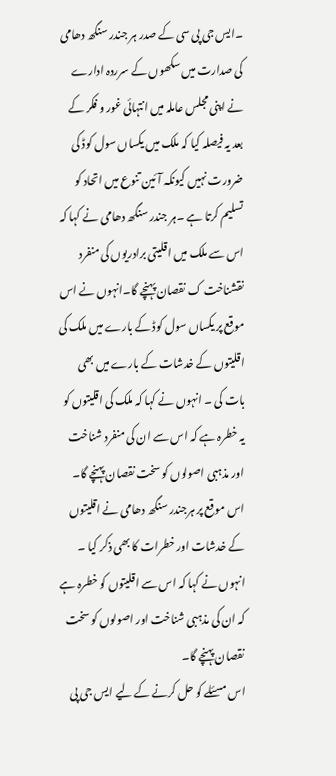۔ایس جی پی سی کے صدر ہر جندر سنگھ دھامی کی صدارت میں سکھوں کے سرردہ ادارے نے اپنی مجلس عاملہ میں انتہائی غور و فکر کے بعد یہ فیصلہ کیا کہ ملک میں یکساں سول کوڈ کی ضرورت نہیں کیونکہ آئین تنوع میں اتحاد کو تسلیم کرتا ہے ۔ہر جندر سنگھ دھامی نے کہا کہ اس سے ملک میں اقلیتی برادریوں کی منفرد نقشناخت ک نقصان پہنچے گا۔انہوں نے اس موقع پر یکساں سول کوڈ کے بارے میں ملک کی اقلیتوں کے خدشات کے بارے میں بھی بات کی ۔ انہوں نے کہا کہ ملک کی اقلیتوں کو یہ خطرہ ہے کہ اس سے ان کی منفرد شناخت اور مذہبی اصولوں کو سخت نقصان پہنچے گا۔
اس موقع پر ہرجندر سنگھ دھامی نے اقلیتوں کے خدشات اور خطرات کا بھی ذکر کیا ۔ انہوں نے کہا کہ اس سے اقلیتوں کو خطرہ ہے کہ ان کی مذہبی شناخت اور اصولوں کو سخت نقصان پہنچے گا۔
اس مسئلے کو حل کرنے کے لیے ایس جی پی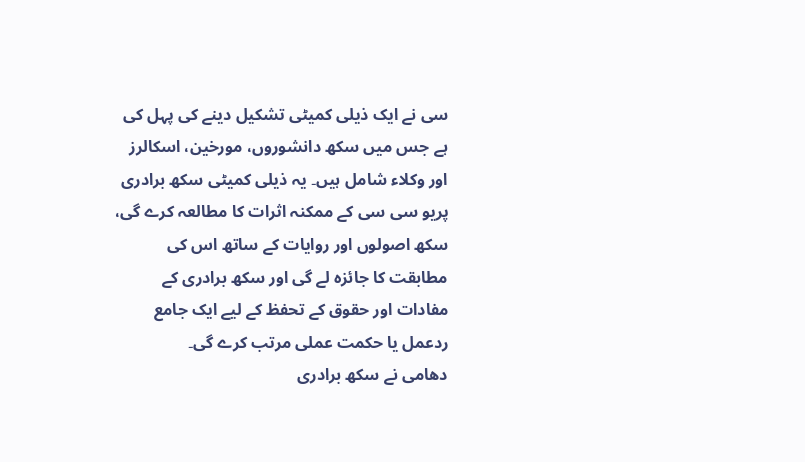سی نے ایک ذیلی کمیٹی تشکیل دینے کی پہل کی ہے جس میں سکھ دانشوروں، مورخین، اسکالرز اور وکلاء شامل ہیں۔ یہ ذیلی کمیٹی سکھ برادری پریو سی سی کے ممکنہ اثرات کا مطالعہ کرے گی، سکھ اصولوں اور روایات کے ساتھ اس کی مطابقت کا جائزہ لے گی اور سکھ برادری کے مفادات اور حقوق کے تحفظ کے لیے ایک جامع ردعمل یا حکمت عملی مرتب کرے گی۔
دھامی نے سکھ برادری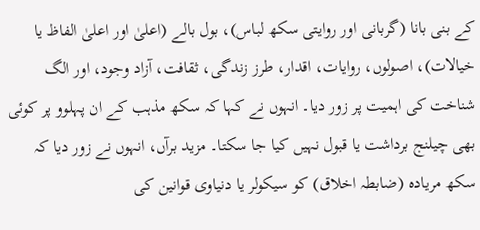کے بنی بانا (گربانی اور روایتی سکھ لباس)، بول بالے (اعلیٰ اور اعلیٰ الفاظ یا خیالات)، اصولوں، روایات، اقدار، طرز زندگی، ثقافت، آزاد وجود، اور الگ شناخت کی اہمیت پر زور دیا۔ انہوں نے کہا کہ سکھ مذہب کے ان پہلوو پر کوئی بھی چیلنج برداشت یا قبول نہیں کیا جا سکتا۔ مزید برآں، انہوں نے زور دیا کہ سکھ مریادہ (ضابطہ اخلاق) کو سیکولر یا دنیاوی قوانین کی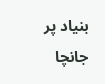بنیاد پر جانچا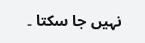نہیں جا سکتا ۔